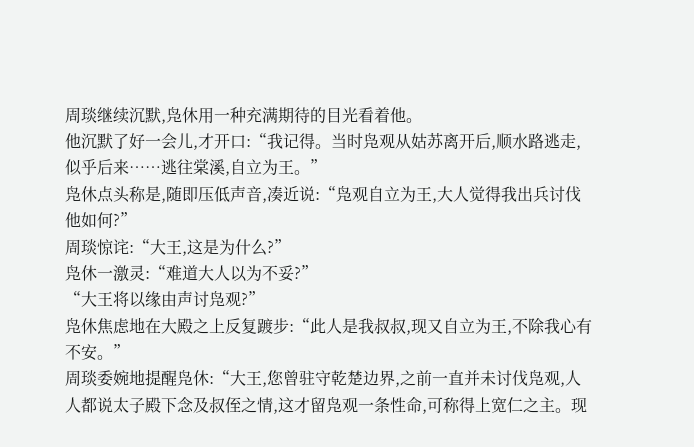周琰继续沉默,凫休用一种充满期待的目光看着他。
他沉默了好一会儿,才开口:“我记得。当时凫观从姑苏离开后,顺水路逃走,似乎后来……逃往棠溪,自立为王。”
凫休点头称是,随即压低声音,凑近说:“凫观自立为王,大人觉得我出兵讨伐他如何?”
周琰惊诧:“大王,这是为什么?”
凫休一激灵:“难道大人以为不妥?”
“大王将以缘由声讨凫观?”
凫休焦虑地在大殿之上反复踱步:“此人是我叔叔,现又自立为王,不除我心有不安。”
周琰委婉地提醒凫休:“大王,您曾驻守乾楚边界,之前一直并未讨伐凫观,人人都说太子殿下念及叔侄之情,这才留凫观一条性命,可称得上宽仁之主。现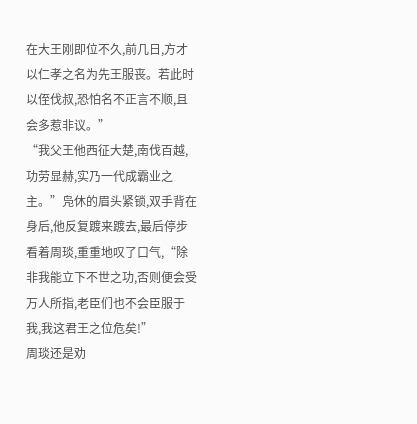在大王刚即位不久,前几日,方才以仁孝之名为先王服丧。若此时以侄伐叔,恐怕名不正言不顺,且会多惹非议。”
“我父王他西征大楚,南伐百越,功劳显赫,实乃一代成霸业之主。”凫休的眉头紧锁,双手背在身后,他反复踱来踱去,最后停步看着周琰,重重地叹了口气,“除非我能立下不世之功,否则便会受万人所指,老臣们也不会臣服于我,我这君王之位危矣!”
周琰还是劝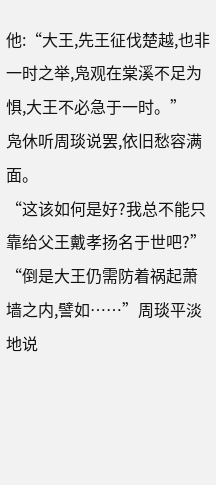他:“大王,先王征伐楚越,也非一时之举,凫观在棠溪不足为惧,大王不必急于一时。”
凫休听周琰说罢,依旧愁容满面。
“这该如何是好?我总不能只靠给父王戴孝扬名于世吧?”
“倒是大王仍需防着祸起萧墙之内,譬如……”周琰平淡地说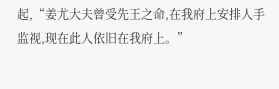起,“姜尤大夫曾受先王之命,在我府上安排人手监视,现在此人依旧在我府上。”